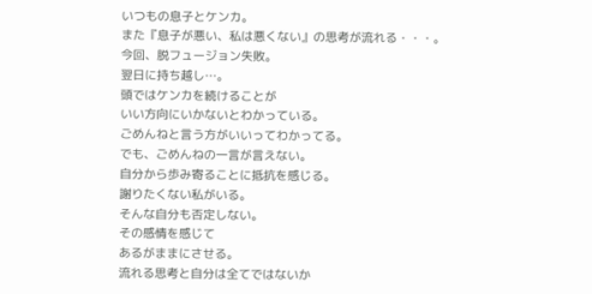いつもの息子とケンカ。
また『息子が悪い、私は悪くない』の思考が流れる・・・。
今回、脱フュージョン失敗。
翌日に持ち越し…。
頭ではケンカを続けることが
いい方向にいかないとわかっている。
ごめんねと言う方がいいってわかってる。
でも、ごめんねの一言が言えない。
自分から歩み寄ることに抵抗を感じる。
謝りたくない私がいる。
そんな自分も否定しない。
その感情を感じて
あるがままにさせる。
流れる思考と自分は全てではないか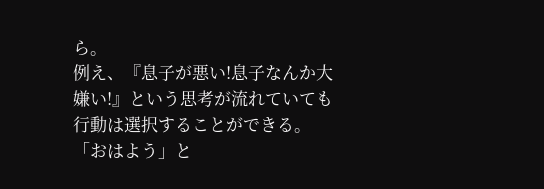ら。
例え、『息子が悪い!息子なんか大嫌い!』という思考が流れていても
行動は選択することができる。
「おはよう」と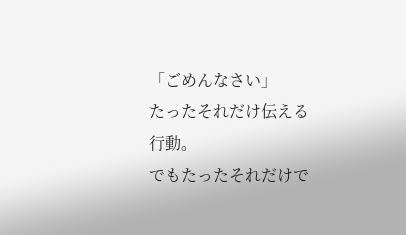「ごめんなさい」
たったそれだけ伝える行動。
でもたったそれだけで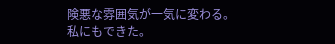険悪な雰囲気が一気に変わる。
私にもできた。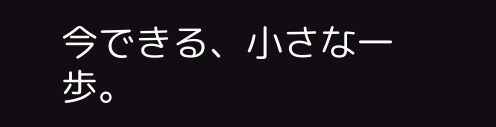今できる、小さな一歩。